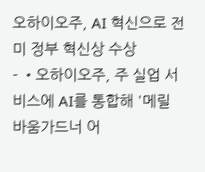오하이오주, AI 혁신으로 전미 정부 혁신상 수상
- •오하이오주, 주 실업 서비스에 AI를 통합해 '메릴 바움가드너 어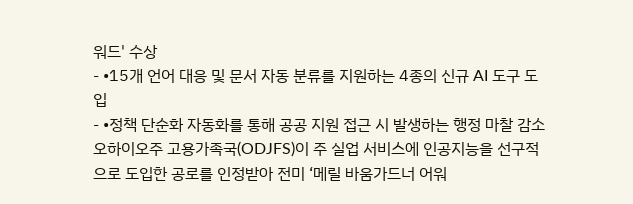워드' 수상
- •15개 언어 대응 및 문서 자동 분류를 지원하는 4종의 신규 AI 도구 도입
- •정책 단순화 자동화를 통해 공공 지원 접근 시 발생하는 행정 마찰 감소
오하이오주 고용가족국(ODJFS)이 주 실업 서비스에 인공지능을 선구적으로 도입한 공로를 인정받아 전미 ‘메릴 바움가드너 어워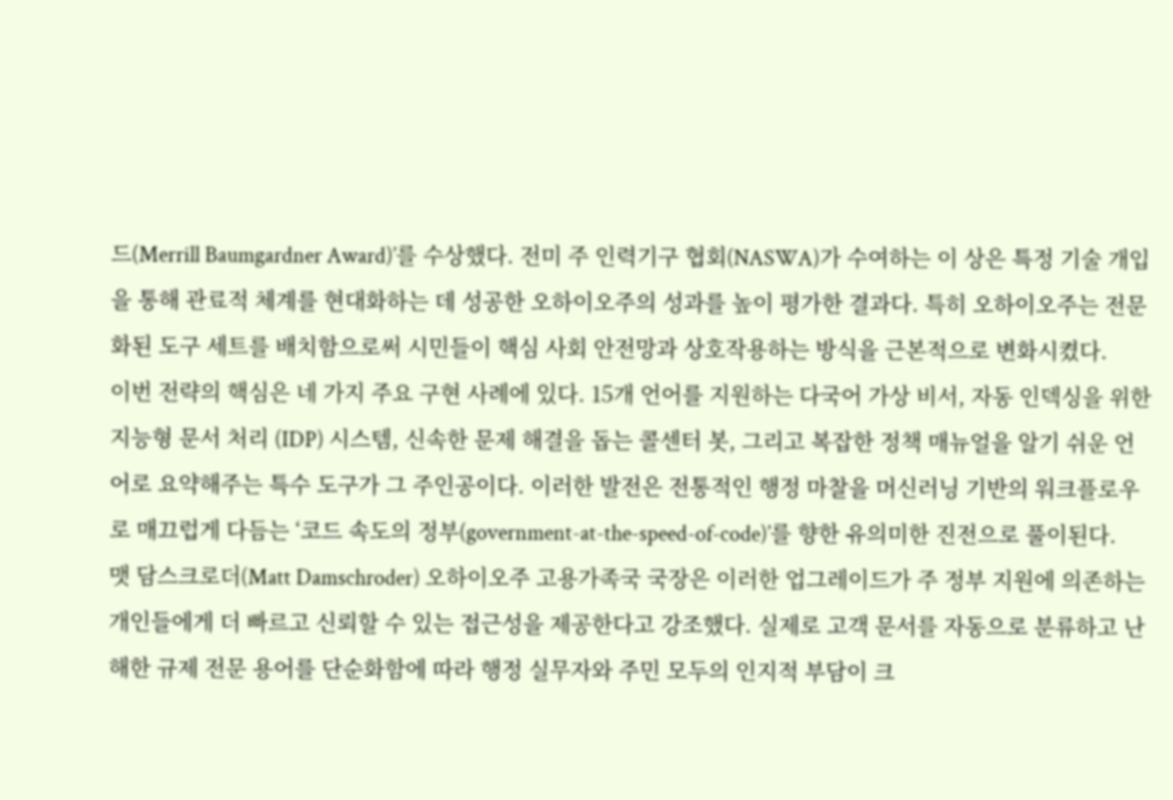드(Merrill Baumgardner Award)’를 수상했다. 전미 주 인력기구 협회(NASWA)가 수여하는 이 상은 특정 기술 개입을 통해 관료적 체계를 현대화하는 데 성공한 오하이오주의 성과를 높이 평가한 결과다. 특히 오하이오주는 전문화된 도구 세트를 배치함으로써 시민들이 핵심 사회 안전망과 상호작용하는 방식을 근본적으로 변화시켰다.
이번 전략의 핵심은 네 가지 주요 구현 사례에 있다. 15개 언어를 지원하는 다국어 가상 비서, 자동 인덱싱을 위한 지능형 문서 처리 (IDP) 시스템, 신속한 문제 해결을 돕는 콜센터 봇, 그리고 복잡한 정책 매뉴얼을 알기 쉬운 언어로 요약해주는 특수 도구가 그 주인공이다. 이러한 발전은 전통적인 행정 마찰을 머신러닝 기반의 워크플로우로 매끄럽게 다듬는 ‘코드 속도의 정부(government-at-the-speed-of-code)’를 향한 유의미한 진전으로 풀이된다.
맷 담스크로더(Matt Damschroder) 오하이오주 고용가족국 국장은 이러한 업그레이드가 주 정부 지원에 의존하는 개인들에게 더 빠르고 신뢰할 수 있는 접근성을 제공한다고 강조했다. 실제로 고객 문서를 자동으로 분류하고 난해한 규제 전문 용어를 단순화함에 따라 행정 실무자와 주민 모두의 인지적 부담이 크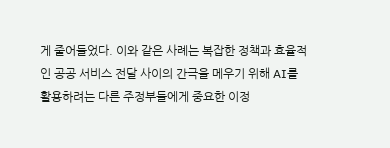게 줄어들었다. 이와 같은 사례는 복잡한 정책과 효율적인 공공 서비스 전달 사이의 간극을 메우기 위해 AI를 활용하려는 다른 주정부들에게 중요한 이정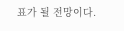표가 될 전망이다.